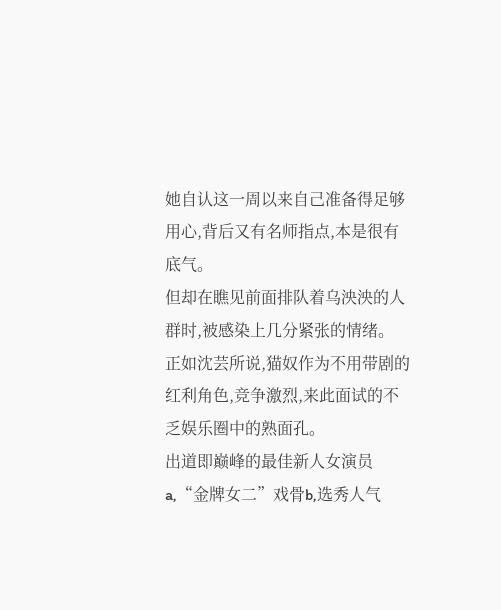她自认这一周以来自己准备得足够用心,背后又有名师指点,本是很有底气。
但却在瞧见前面排队着乌泱泱的人群时,被感染上几分紧张的情绪。
正如沈芸所说,猫奴作为不用带剧的红利角色,竞争激烈,来此面试的不乏娱乐圈中的熟面孔。
出道即巅峰的最佳新人女演员a,“金牌女二”戏骨b,选秀人气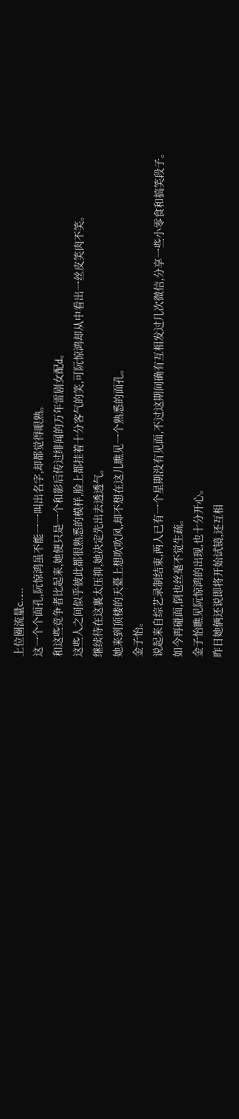上位圈流量c……
这一个个面孔,阮惊鸿虽不能一一叫出名字,却都觉得眼熟。
和这些竞争者比起来,她便只是一个和影后传过绯闻的万年雷剧女配d。
这些人之间似乎彼此都很熟悉的模样,脸上都挂着十分客气的笑,可阮惊鸿却从中看出一丝皮笑肉不笑。
继续待在这裏太压抑,她决定先出去透透气。
她来到顶楼的天臺上想吹吹风,却不想在这儿瞧见一个熟悉的面孔。
金子怡。
说起来自综艺录制结束,两人已有一个星期没有见面,不过这期间确有互相发过几次微信,分享一些小零食和搞笑段子。
如今再碰面,倒也丝毫不觉生疏。
金子怡瞧见阮惊鸿的出现,也十分开心。
昨日她俩还说即将开始试镜,还互相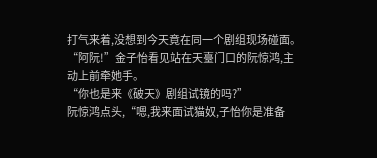打气来着,没想到今天竟在同一个剧组现场碰面。
“阿阮!”金子怡看见站在天臺门口的阮惊鸿,主动上前牵她手。
“你也是来《破天》剧组试镜的吗?”
阮惊鸿点头,“嗯,我来面试猫奴,子怡你是准备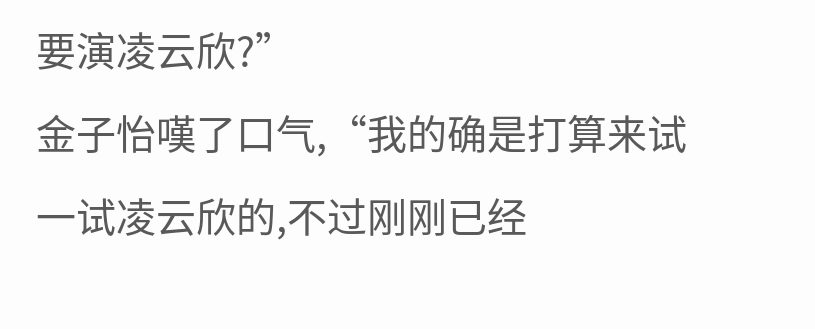要演凌云欣?”
金子怡嘆了口气,“我的确是打算来试一试凌云欣的,不过刚刚已经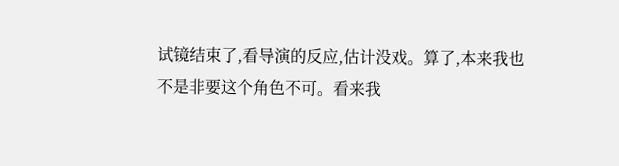试镜结束了,看导演的反应,估计没戏。算了,本来我也不是非要这个角色不可。看来我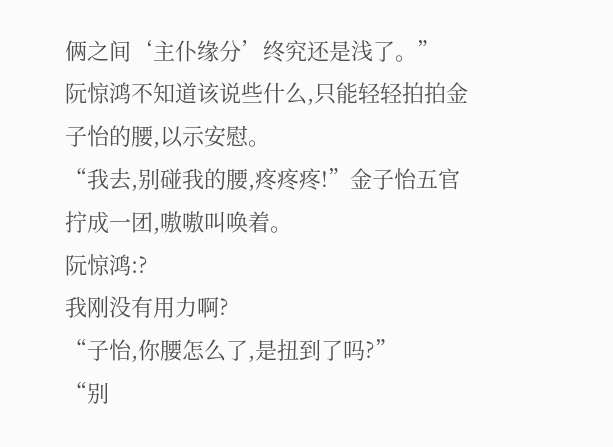俩之间‘主仆缘分’终究还是浅了。”
阮惊鸿不知道该说些什么,只能轻轻拍拍金子怡的腰,以示安慰。
“我去,别碰我的腰,疼疼疼!”金子怡五官拧成一团,嗷嗷叫唤着。
阮惊鸿:?
我刚没有用力啊?
“子怡,你腰怎么了,是扭到了吗?”
“别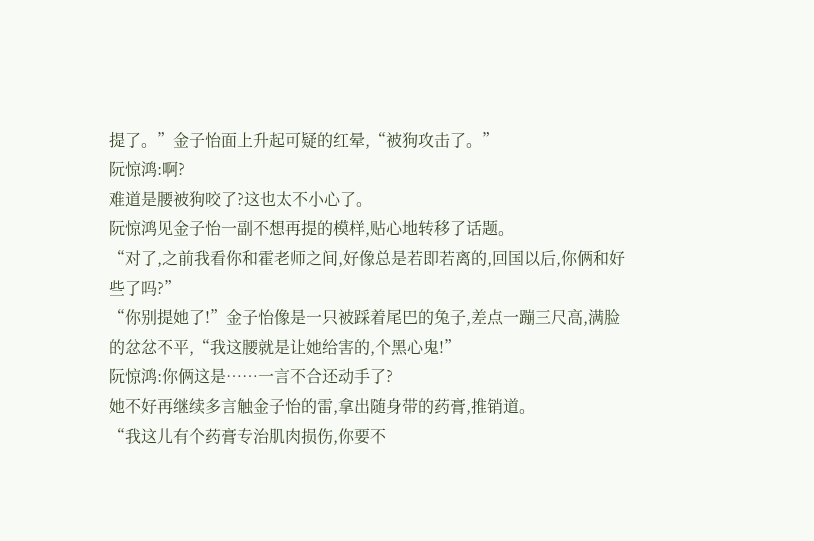提了。”金子怡面上升起可疑的红晕,“被狗攻击了。”
阮惊鸿:啊?
难道是腰被狗咬了?这也太不小心了。
阮惊鸿见金子怡一副不想再提的模样,贴心地转移了话题。
“对了,之前我看你和霍老师之间,好像总是若即若离的,回国以后,你俩和好些了吗?”
“你别提她了!”金子怡像是一只被踩着尾巴的兔子,差点一蹦三尺高,满脸的忿忿不平,“我这腰就是让她给害的,个黑心鬼!”
阮惊鸿:你俩这是……一言不合还动手了?
她不好再继续多言触金子怡的雷,拿出随身带的药膏,推销道。
“我这儿有个药膏专治肌肉损伤,你要不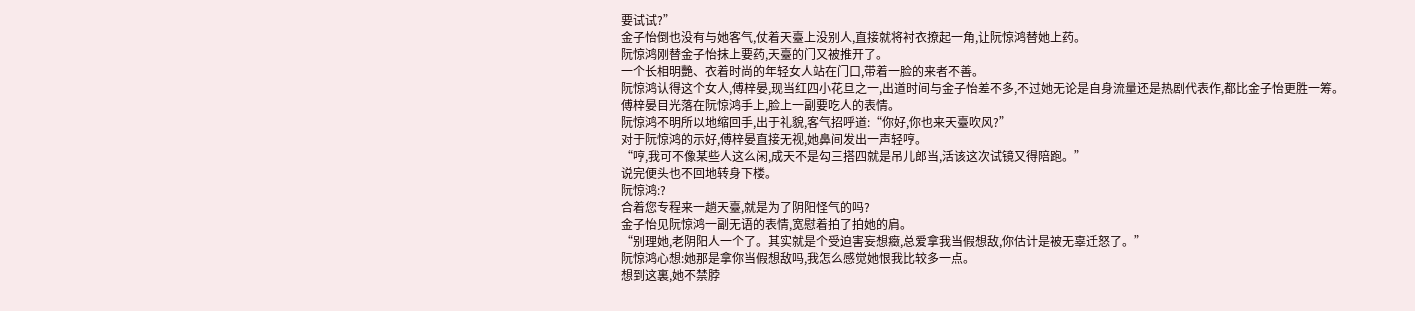要试试?”
金子怡倒也没有与她客气,仗着天臺上没别人,直接就将衬衣撩起一角,让阮惊鸿替她上药。
阮惊鸿刚替金子怡抹上要药,天臺的门又被推开了。
一个长相明艷、衣着时尚的年轻女人站在门口,带着一脸的来者不善。
阮惊鸿认得这个女人,傅梓晏,现当红四小花旦之一,出道时间与金子怡差不多,不过她无论是自身流量还是热剧代表作,都比金子怡更胜一筹。
傅梓晏目光落在阮惊鸿手上,脸上一副要吃人的表情。
阮惊鸿不明所以地缩回手,出于礼貌,客气招呼道:“你好,你也来天臺吹风?”
对于阮惊鸿的示好,傅梓晏直接无视,她鼻间发出一声轻哼。
“哼,我可不像某些人这么闲,成天不是勾三搭四就是吊儿郎当,活该这次试镜又得陪跑。”
说完便头也不回地转身下楼。
阮惊鸿:?
合着您专程来一趟天臺,就是为了阴阳怪气的吗?
金子怡见阮惊鸿一副无语的表情,宽慰着拍了拍她的肩。
“别理她,老阴阳人一个了。其实就是个受迫害妄想癥,总爱拿我当假想敌,你估计是被无辜迁怒了。”
阮惊鸿心想:她那是拿你当假想敌吗,我怎么感觉她恨我比较多一点。
想到这裏,她不禁脖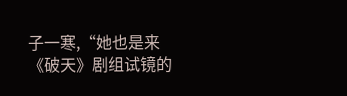子一寒,“她也是来《破天》剧组试镜的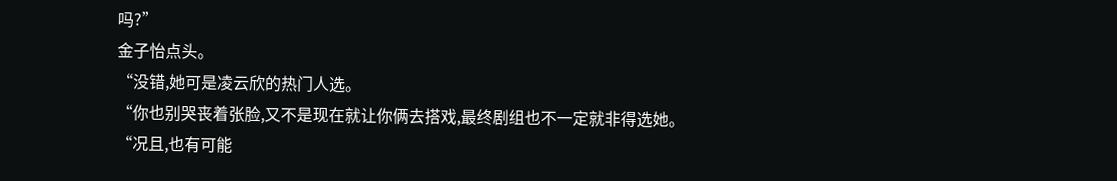吗?”
金子怡点头。
“没错,她可是凌云欣的热门人选。
“你也别哭丧着张脸,又不是现在就让你俩去搭戏,最终剧组也不一定就非得选她。
“况且,也有可能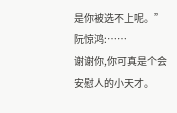是你被选不上呢。”
阮惊鸿:……
谢谢你,你可真是个会安慰人的小天才。